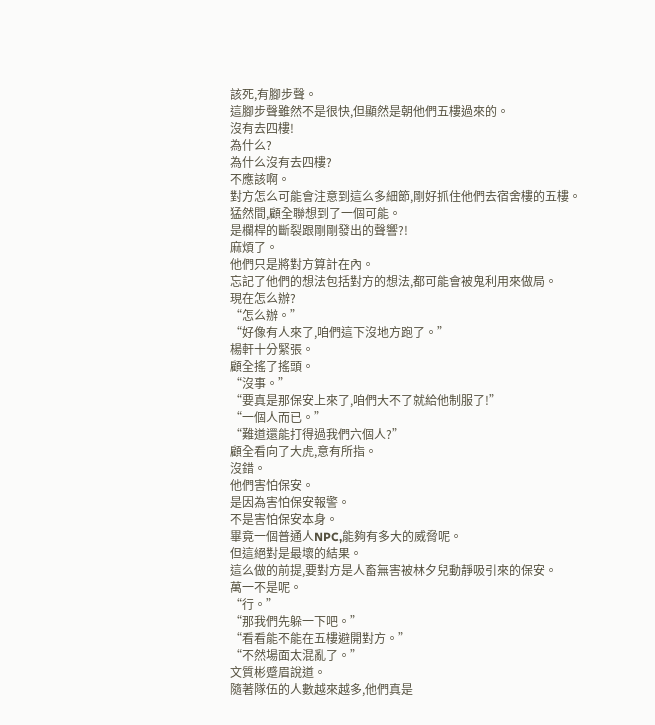該死,有腳步聲。
這腳步聲雖然不是很快,但顯然是朝他們五樓過來的。
沒有去四樓!
為什么?
為什么沒有去四樓?
不應該啊。
對方怎么可能會注意到這么多細節,剛好抓住他們去宿舍樓的五樓。
猛然間,顧全聯想到了一個可能。
是欄桿的斷裂跟剛剛發出的聲響?!
麻煩了。
他們只是將對方算計在內。
忘記了他們的想法包括對方的想法,都可能會被鬼利用來做局。
現在怎么辦?
“怎么辦。”
“好像有人來了,咱們這下沒地方跑了。”
楊軒十分緊張。
顧全搖了搖頭。
“沒事。”
“要真是那保安上來了,咱們大不了就給他制服了!”
“一個人而已。”
“難道還能打得過我們六個人?”
顧全看向了大虎,意有所指。
沒錯。
他們害怕保安。
是因為害怕保安報警。
不是害怕保安本身。
畢竟一個普通人NPC,能夠有多大的威脅呢。
但這絕對是最壞的結果。
這么做的前提,要對方是人畜無害被林夕兒動靜吸引來的保安。
萬一不是呢。
“行。”
“那我們先躲一下吧。”
“看看能不能在五樓避開對方。”
“不然場面太混亂了。”
文質彬蹙眉說道。
隨著隊伍的人數越來越多,他們真是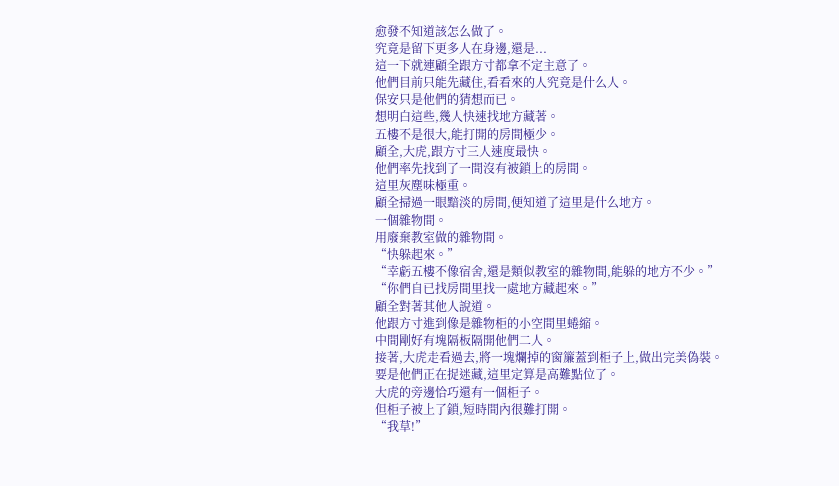愈發不知道該怎么做了。
究竟是留下更多人在身邊,還是...
這一下就連顧全跟方寸都拿不定主意了。
他們目前只能先藏住,看看來的人究竟是什么人。
保安只是他們的猜想而已。
想明白這些,幾人快速找地方藏著。
五樓不是很大,能打開的房間極少。
顧全,大虎,跟方寸三人速度最快。
他們率先找到了一間沒有被鎖上的房間。
這里灰塵味極重。
顧全掃過一眼黯淡的房間,便知道了這里是什么地方。
一個雜物間。
用廢棄教室做的雜物間。
“快躲起來。”
“幸虧五樓不像宿舍,還是類似教室的雜物間,能躲的地方不少。”
“你們自已找房間里找一處地方藏起來。”
顧全對著其他人說道。
他跟方寸進到像是雜物柜的小空間里蜷縮。
中間剛好有塊隔板隔開他們二人。
接著,大虎走看過去,將一塊爛掉的窗簾蓋到柜子上,做出完美偽裝。
要是他們正在捉迷藏,這里定算是高難點位了。
大虎的旁邊恰巧還有一個柜子。
但柜子被上了鎖,短時間內很難打開。
“我草!”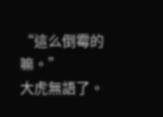“這么倒霉的嘛。”
大虎無語了。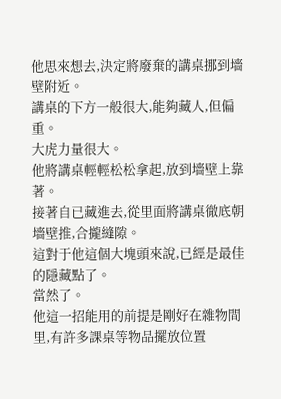他思來想去,決定將廢棄的講桌挪到墻壁附近。
講桌的下方一般很大,能夠藏人,但偏重。
大虎力量很大。
他將講桌輕輕松松拿起,放到墻壁上靠著。
接著自已藏進去,從里面將講桌徹底朝墻壁推,合攏縫隙。
這對于他這個大塊頭來說,已經是最佳的隱藏點了。
當然了。
他這一招能用的前提是剛好在雜物間里,有許多課桌等物品擺放位置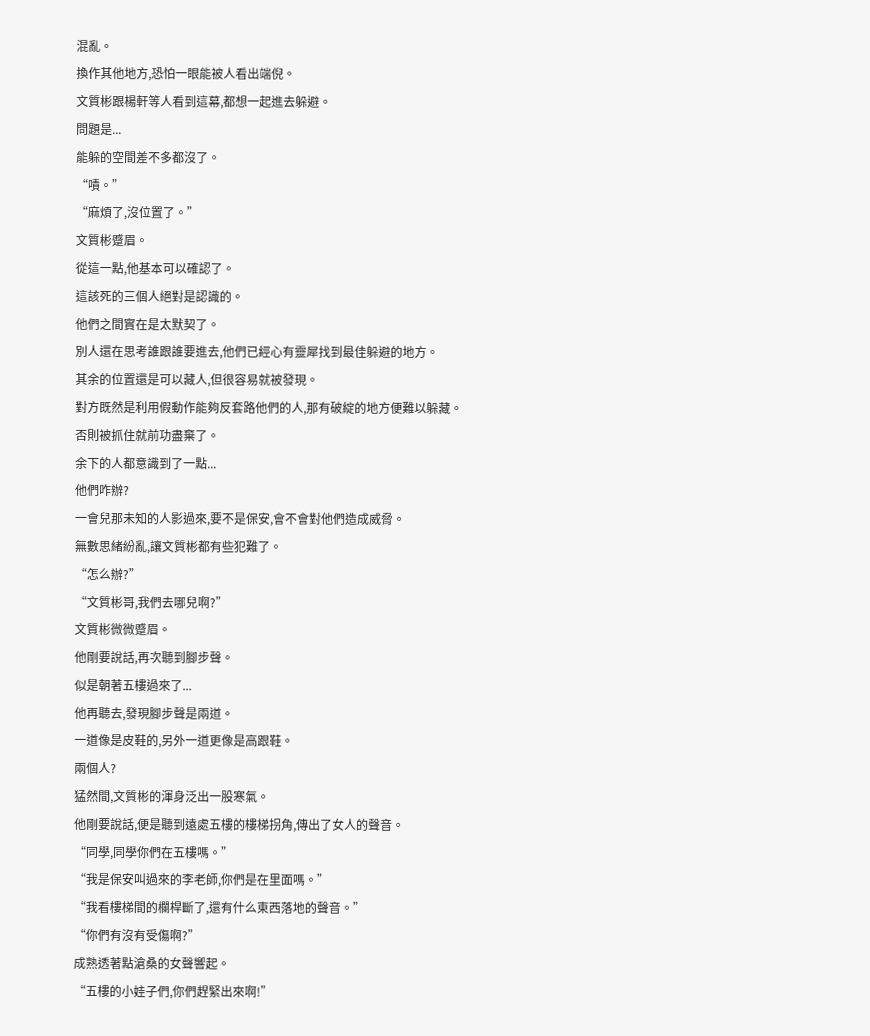混亂。
換作其他地方,恐怕一眼能被人看出端倪。
文質彬跟楊軒等人看到這幕,都想一起進去躲避。
問題是...
能躲的空間差不多都沒了。
“嘖。”
“麻煩了,沒位置了。”
文質彬蹙眉。
從這一點,他基本可以確認了。
這該死的三個人絕對是認識的。
他們之間實在是太默契了。
別人還在思考誰跟誰要進去,他們已經心有靈犀找到最佳躲避的地方。
其余的位置還是可以藏人,但很容易就被發現。
對方既然是利用假動作能夠反套路他們的人,那有破綻的地方便難以躲藏。
否則被抓住就前功盡棄了。
余下的人都意識到了一點...
他們咋辦?
一會兒那未知的人影過來,要不是保安,會不會對他們造成威脅。
無數思緒紛亂,讓文質彬都有些犯難了。
“怎么辦?”
“文質彬哥,我們去哪兒啊?”
文質彬微微蹙眉。
他剛要說話,再次聽到腳步聲。
似是朝著五樓過來了...
他再聽去,發現腳步聲是兩道。
一道像是皮鞋的,另外一道更像是高跟鞋。
兩個人?
猛然間,文質彬的渾身泛出一股寒氣。
他剛要說話,便是聽到遠處五樓的樓梯拐角,傳出了女人的聲音。
“同學,同學你們在五樓嗎。”
“我是保安叫過來的李老師,你們是在里面嗎。”
“我看樓梯間的欄桿斷了,還有什么東西落地的聲音。”
“你們有沒有受傷啊?”
成熟透著點滄桑的女聲響起。
“五樓的小娃子們,你們趕緊出來啊!”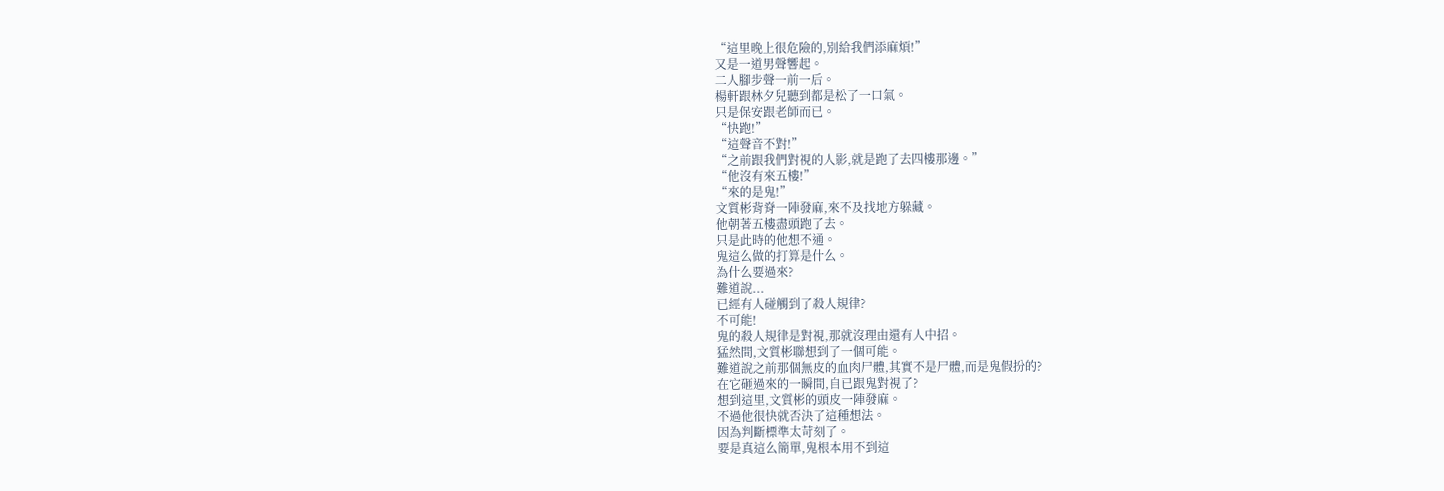“這里晚上很危險的,別給我們添麻煩!”
又是一道男聲響起。
二人腳步聲一前一后。
楊軒跟林夕兒聽到都是松了一口氣。
只是保安跟老師而已。
“快跑!”
“這聲音不對!”
“之前跟我們對視的人影,就是跑了去四樓那邊。”
“他沒有來五樓!”
“來的是鬼!”
文質彬背脊一陣發麻,來不及找地方躲藏。
他朝著五樓盡頭跑了去。
只是此時的他想不通。
鬼這么做的打算是什么。
為什么要過來?
難道說...
已經有人碰觸到了殺人規律?
不可能!
鬼的殺人規律是對視,那就沒理由還有人中招。
猛然間,文質彬聯想到了一個可能。
難道說之前那個無皮的血肉尸體,其實不是尸體,而是鬼假扮的?
在它砸過來的一瞬間,自已跟鬼對視了?
想到這里,文質彬的頭皮一陣發麻。
不過他很快就否決了這種想法。
因為判斷標準太苛刻了。
要是真這么簡單,鬼根本用不到這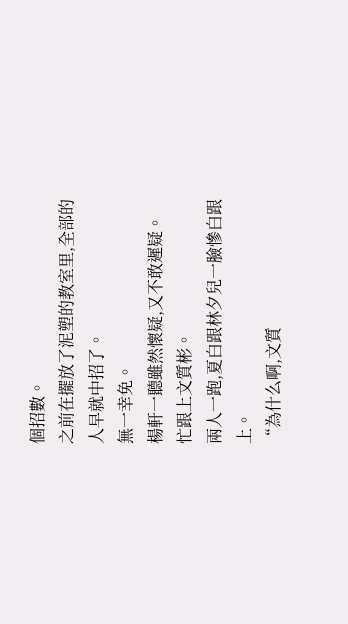個招數。
之前在擺放了泥塑的教室里,全部的人早就中招了。
無一幸免。
楊軒一聽雖然懷疑,又不敢遲疑。
忙跟上文質彬。
兩人一跑,夏白跟林夕兒一臉慘白跟上。
“為什么啊,文質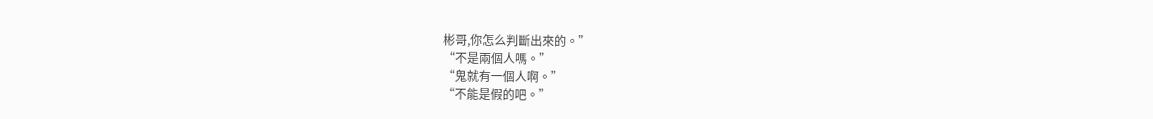彬哥,你怎么判斷出來的。”
“不是兩個人嗎。”
“鬼就有一個人啊。”
“不能是假的吧。”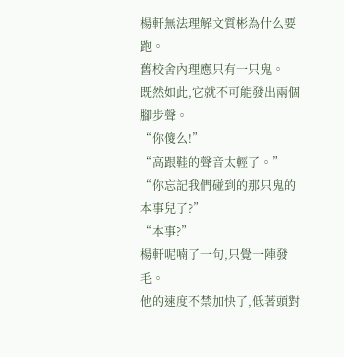楊軒無法理解文質彬為什么要跑。
舊校舍內理應只有一只鬼。
既然如此,它就不可能發出兩個腳步聲。
“你傻么!”
“高跟鞋的聲音太輕了。”
“你忘記我們碰到的那只鬼的本事兒了?”
“本事?”
楊軒呢喃了一句,只覺一陣發毛。
他的速度不禁加快了,低著頭對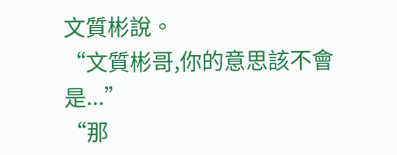文質彬說。
“文質彬哥,你的意思該不會是...”
“那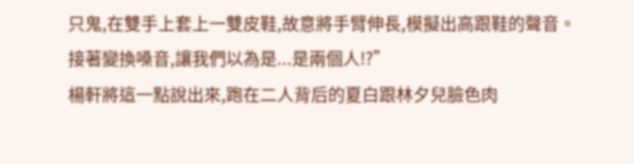只鬼,在雙手上套上一雙皮鞋,故意將手臂伸長,模擬出高跟鞋的聲音。
接著變換嗓音,讓我們以為是...是兩個人!?”
楊軒將這一點說出來,跑在二人背后的夏白跟林夕兒臉色肉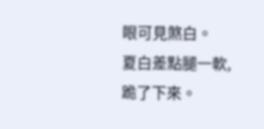眼可見煞白。
夏白差點腿一軟,跪了下來。